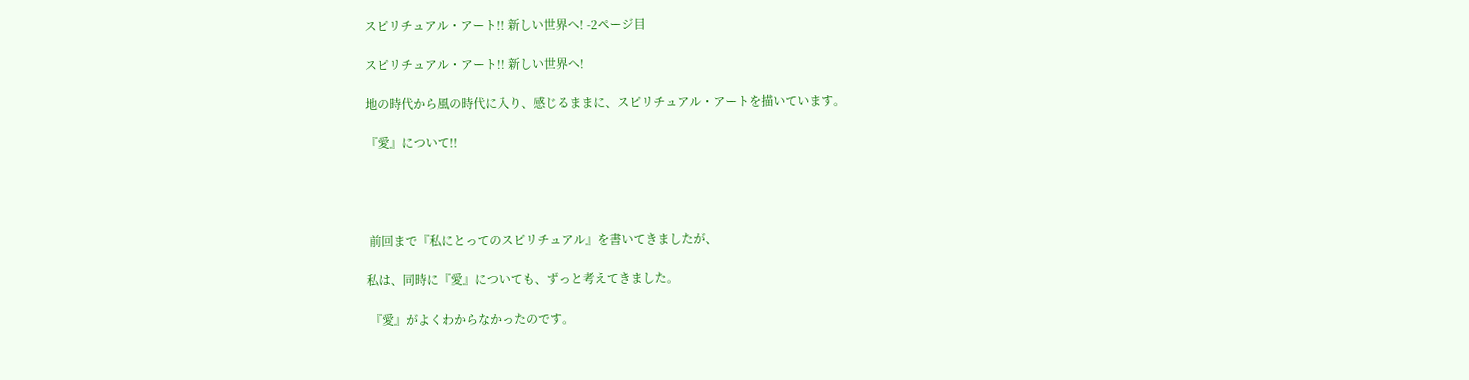スピリチュアル・アート!! 新しい世界へ! -2ページ目

スピリチュアル・アート!! 新しい世界へ!

地の時代から風の時代に入り、感じるままに、スピリチュアル・アートを描いています。

『愛』について!!




 前回まで『私にとってのスピリチュアル』を書いてきましたが、

私は、同時に『愛』についても、ずっと考えてきました。

 『愛』がよくわからなかったのです。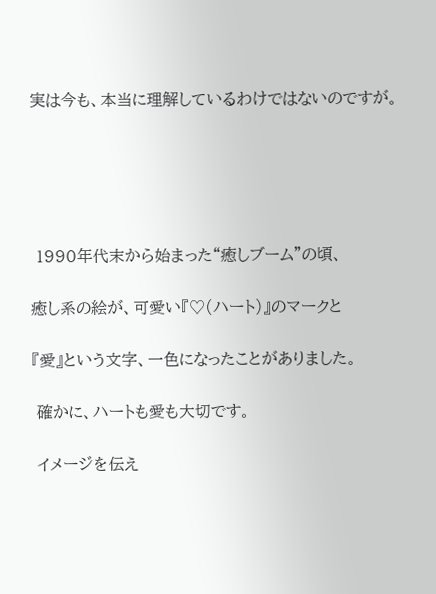実は今も、本当に理解しているわけではないのですが。





 1990年代末から始まった“癒しブーム”の頃、

癒し系の絵が、可愛い『♡(ハート)』のマークと

『愛』という文字、一色になったことがありました。

 確かに、ハートも愛も大切です。

 イメージを伝え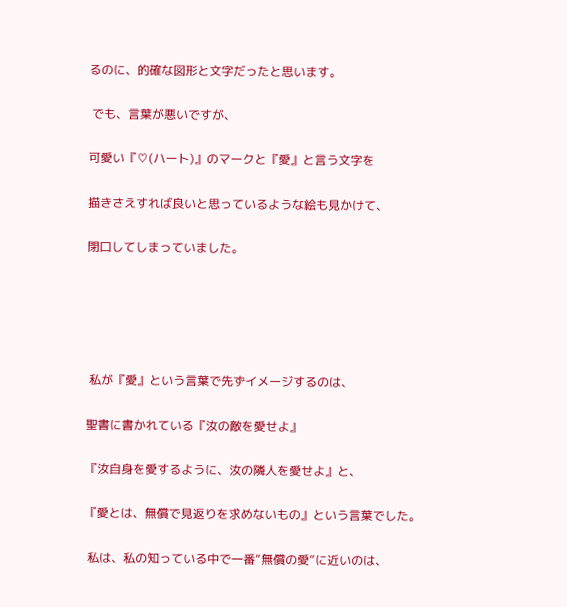るのに、的確な図形と文字だったと思います。

 でも、言葉が悪いですが、

可愛い『♡(ハート)』のマークと『愛』と言う文字を

描きさえすれば良いと思っているような絵も見かけて、

閉口してしまっていました。





 私が『愛』という言葉で先ずイメージするのは、

聖書に書かれている『汝の敵を愛せよ』

『汝自身を愛するように、汝の隣人を愛せよ』と、

『愛とは、無償で見返りを求めないもの』という言葉でした。

 私は、私の知っている中で一番“無償の愛”に近いのは、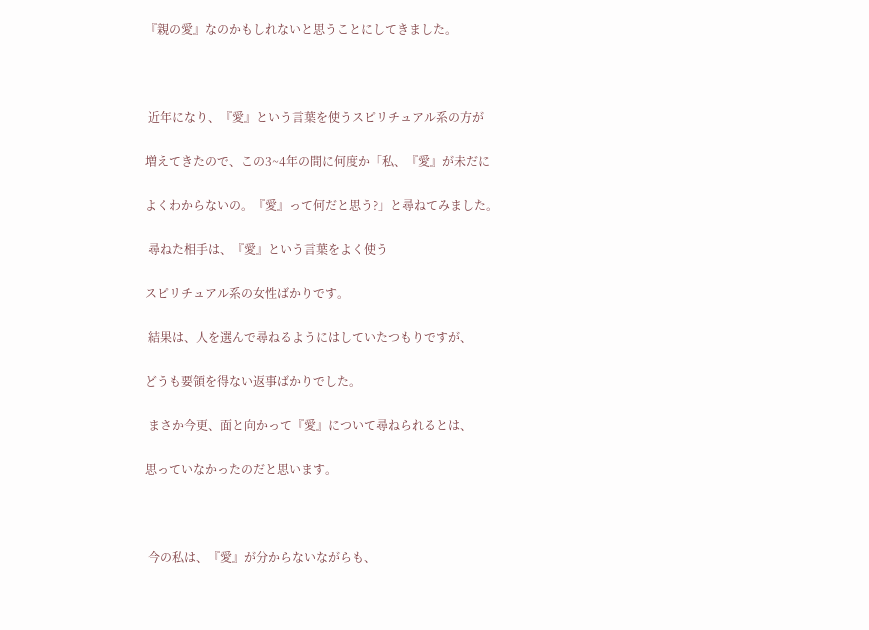『親の愛』なのかもしれないと思うことにしてきました。



 近年になり、『愛』という言葉を使うスピリチュアル系の方が

増えてきたので、この3~4年の間に何度か「私、『愛』が未だに

よくわからないの。『愛』って何だと思う?」と尋ねてみました。

 尋ねた相手は、『愛』という言葉をよく使う

スピリチュアル系の女性ばかりです。

 結果は、人を選んで尋ねるようにはしていたつもりですが、

どうも要領を得ない返事ばかりでした。

 まさか今更、面と向かって『愛』について尋ねられるとは、

思っていなかったのだと思います。



 今の私は、『愛』が分からないながらも、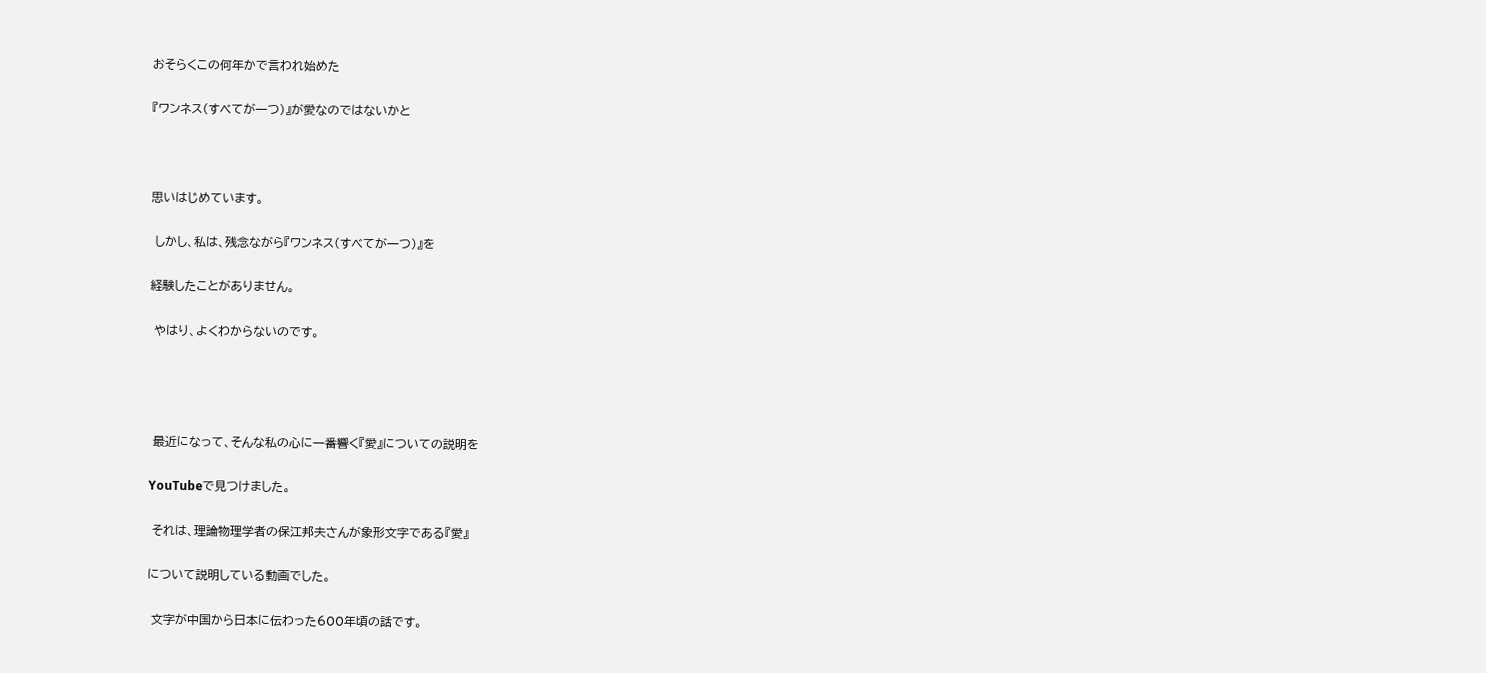おそらくこの何年かで言われ始めた

『ワンネス(すべてが一つ)』が愛なのではないかと



思いはじめています。

 しかし、私は、残念ながら『ワンネス(すべてが一つ)』を

経験したことがありません。

 やはり、よくわからないのです。




 最近になって、そんな私の心に一番響く『愛』についての説明を

YouTubeで見つけました。

 それは、理論物理学者の保江邦夫さんが象形文字である『愛』

について説明している動画でした。

 文字が中国から日本に伝わった600年頃の話です。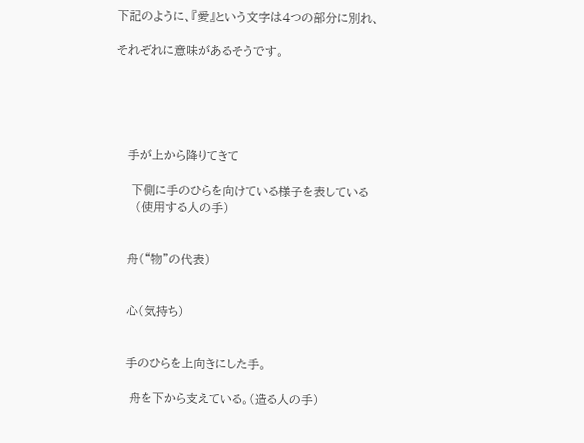下記のように、『愛』という文字は4つの部分に別れ、

それぞれに意味があるそうです。





   手が上から降りてきて

    下側に手のひらを向けている様子を表している
     (使用する人の手)


   舟(“物”の代表)


   心(気持ち)


   手のひらを上向きにした手。

    舟を下から支えている。(造る人の手)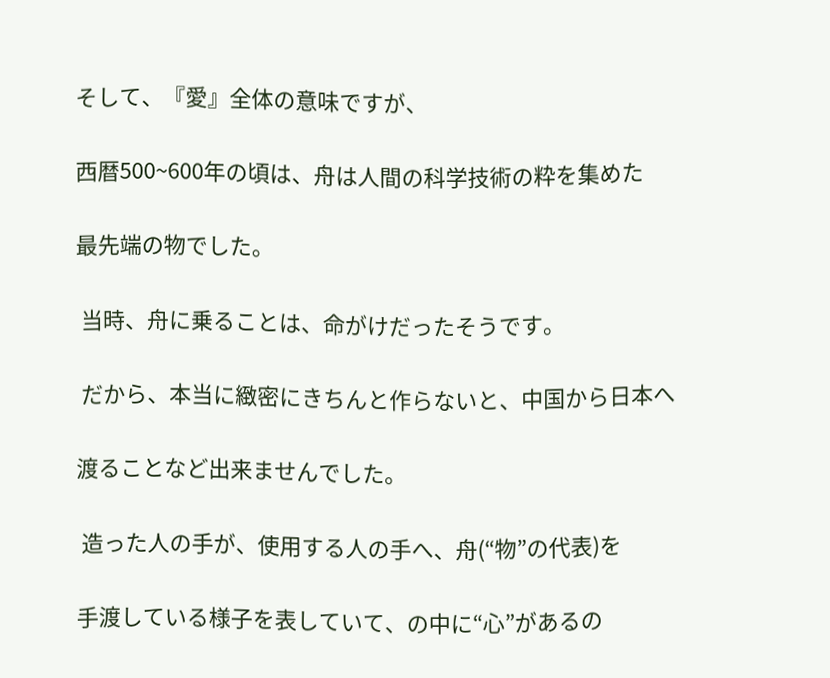そして、『愛』全体の意味ですが、

西暦500~600年の頃は、舟は人間の科学技術の粋を集めた

最先端の物でした。

 当時、舟に乗ることは、命がけだったそうです。

 だから、本当に緻密にきちんと作らないと、中国から日本へ

渡ることなど出来ませんでした。

 造った人の手が、使用する人の手へ、舟(“物”の代表)を

手渡している様子を表していて、の中に“心”があるの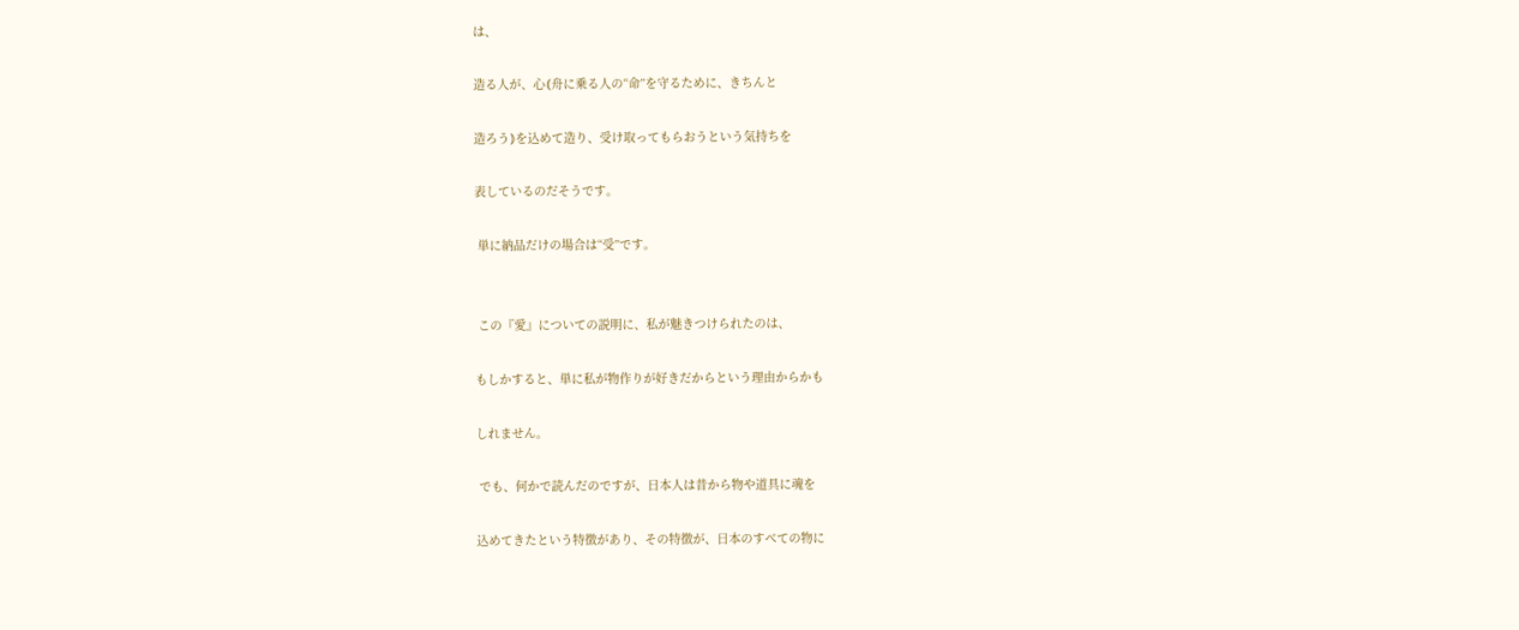は、

造る人が、心⦅舟に乗る人の“命”を守るために、きちんと

造ろう⦆を込めて造り、受け取ってもらおうという気持ちを

表しているのだそうです。

 単に納品だけの場合は“受”です。


 この『愛』についての説明に、私が魅きつけられたのは、

もしかすると、単に私が物作りが好きだからという理由からかも

しれません。

 でも、何かで読んだのですが、日本人は昔から物や道具に魂を

込めてきたという特徴があり、その特徴が、日本のすべての物に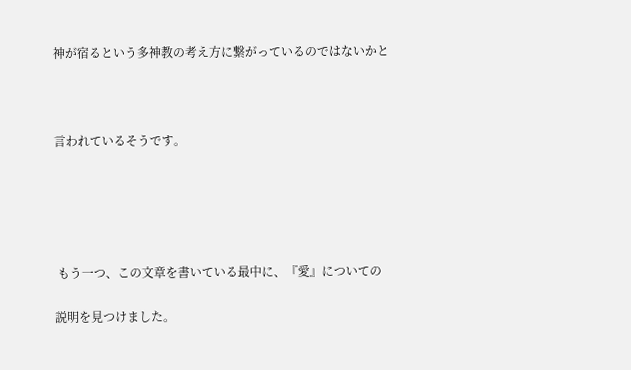神が宿るという多神教の考え方に繋がっているのではないかと



言われているそうです。





 もう一つ、この文章を書いている最中に、『愛』についての

説明を見つけました。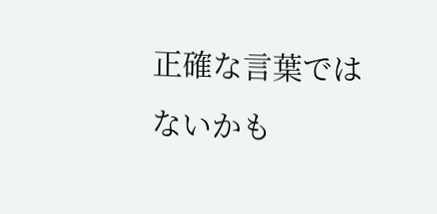正確な言葉ではないかも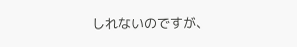しれないのですが、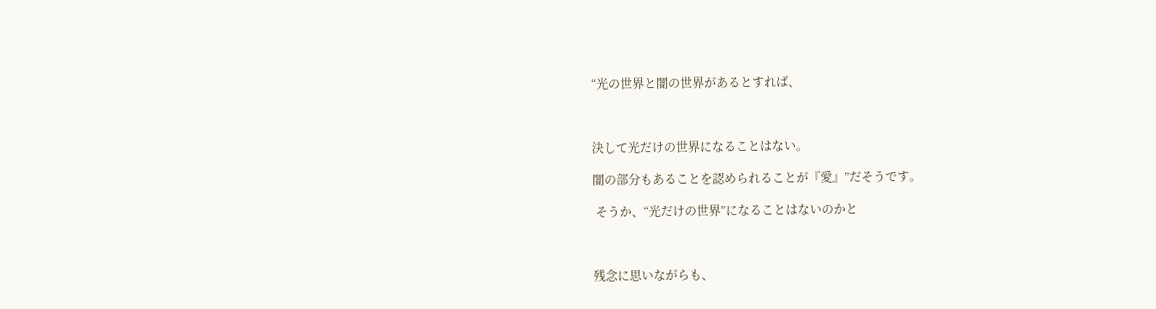“光の世界と闇の世界があるとすれば、



決して光だけの世界になることはない。

闇の部分もあることを認められることが『愛』”だそうです。

 そうか、“光だけの世界”になることはないのかと



残念に思いながらも、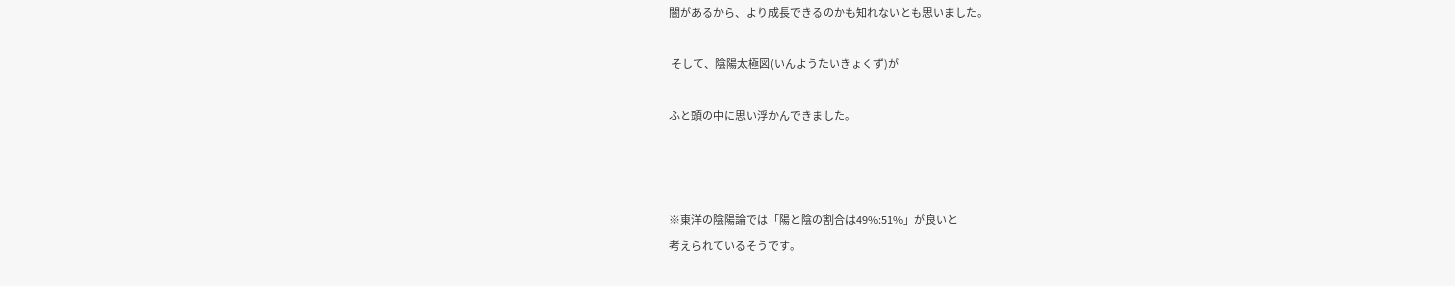闇があるから、より成長できるのかも知れないとも思いました。

 そして、陰陽太極図(いんようたいきょくず)が

ふと頭の中に思い浮かんできました。



※東洋の陰陽論では「陽と陰の割合は49%:51%」が良いと
考えられているそうです。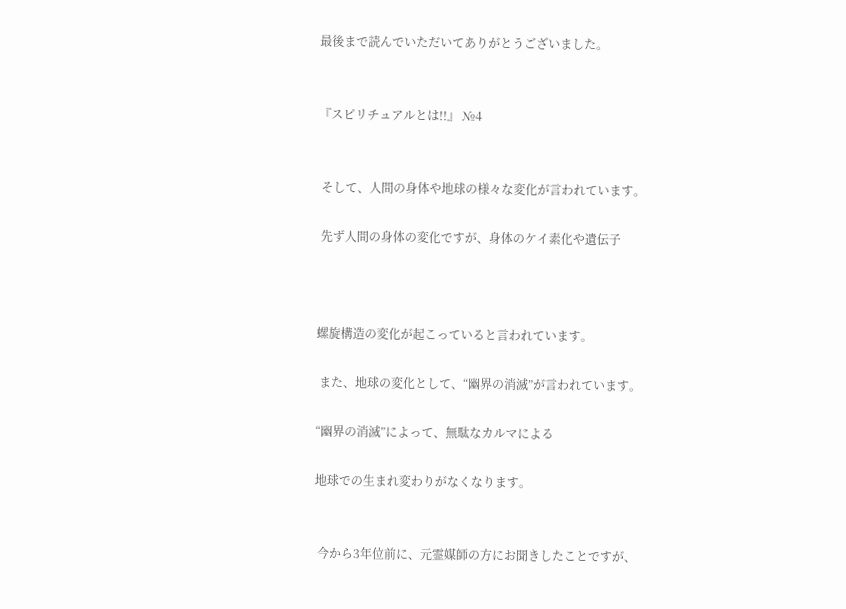最後まで読んでいただいてありがとうございました。


『スピリチュアルとは!!』 №4


 そして、人間の身体や地球の様々な変化が言われています。

 先ず人間の身体の変化ですが、身体のケイ素化や遺伝子



螺旋構造の変化が起こっていると言われています。

 また、地球の変化として、“幽界の消滅”が言われています。

“幽界の消滅”によって、無駄なカルマによる

地球での生まれ変わりがなくなります。


 今から3年位前に、元霊媒師の方にお聞きしたことですが、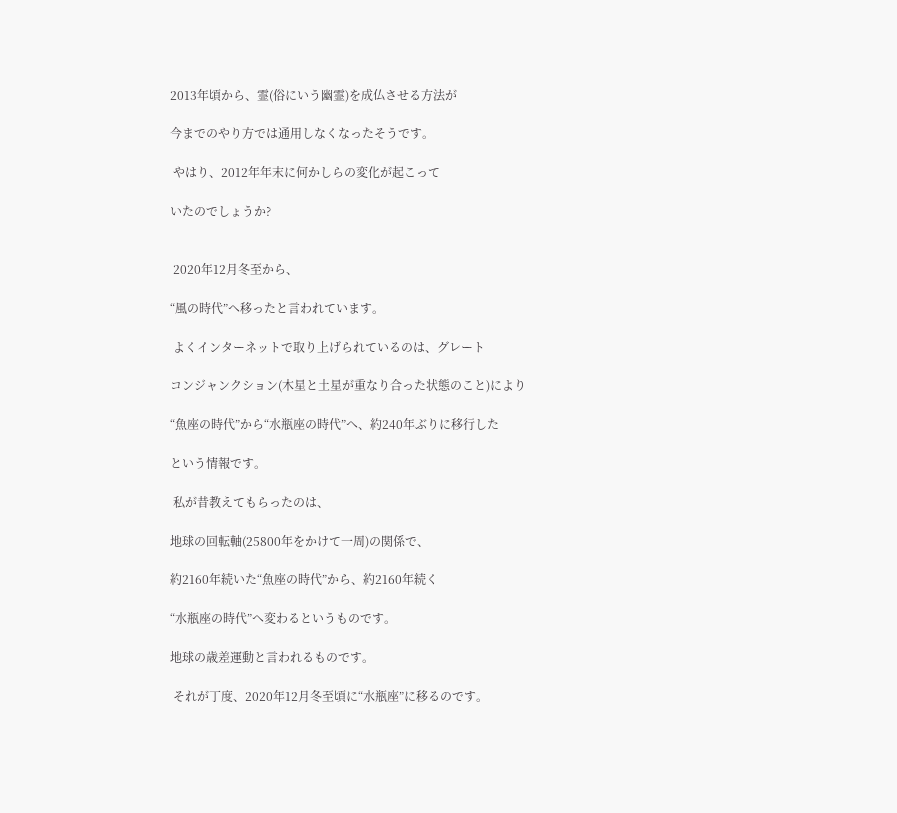2013年頃から、霊(俗にいう幽霊)を成仏させる方法が

今までのやり方では通用しなくなったそうです。

 やはり、2012年年末に何かしらの変化が起こって

いたのでしょうか?


 2020年12月冬至から、

“風の時代”へ移ったと言われています。

 よくインターネットで取り上げられているのは、グレート

コンジャンクション(木星と土星が重なり合った状態のこと)により

“魚座の時代”から“水瓶座の時代”へ、約240年ぶりに移行した

という情報です。

 私が昔教えてもらったのは、

地球の回転軸(25800年をかけて一周)の関係で、

約2160年続いた“魚座の時代”から、約2160年続く

“水瓶座の時代”へ変わるというものです。

地球の歳差運動と言われるものです。

 それが丁度、2020年12月冬至頃に“水瓶座”に移るのです。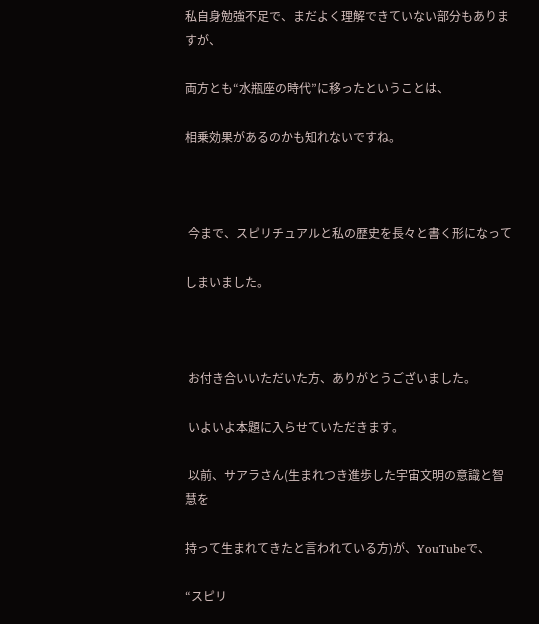私自身勉強不足で、まだよく理解できていない部分もありますが、

両方とも“水瓶座の時代”に移ったということは、

相乗効果があるのかも知れないですね。



 今まで、スピリチュアルと私の歴史を長々と書く形になって

しまいました。



 お付き合いいただいた方、ありがとうございました。

 いよいよ本題に入らせていただきます。

 以前、サアラさん(生まれつき進歩した宇宙文明の意識と智慧を

持って生まれてきたと言われている方)が、YouTubeで、

“スピリ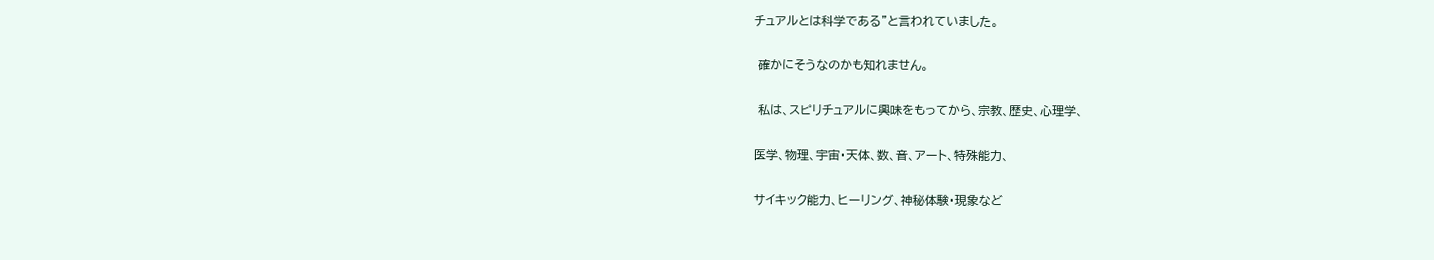チュアルとは科学である”と言われていました。

 確かにそうなのかも知れません。

 私は、スピリチュアルに興味をもってから、宗教、歴史、心理学、

医学、物理、宇宙・天体、数、音、アート、特殊能力、

サイキック能力、ヒーリング、神秘体験・現象など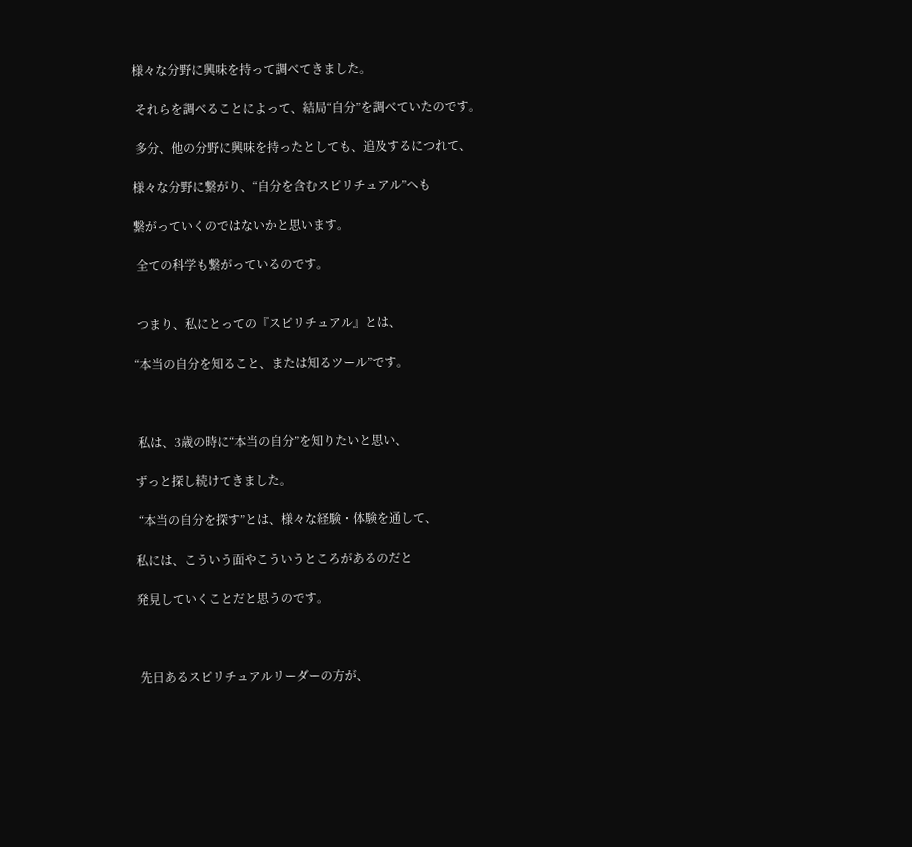様々な分野に興味を持って調べてきました。

 それらを調べることによって、結局“自分”を調べていたのです。

 多分、他の分野に興味を持ったとしても、追及するにつれて、

様々な分野に繋がり、“自分を含むスピリチュアル”へも

繋がっていくのではないかと思います。

 全ての科学も繋がっているのです。


 つまり、私にとっての『スピリチュアル』とは、

“本当の自分を知ること、または知るツール”です。



 私は、3歳の時に“本当の自分”を知りたいと思い、

ずっと探し続けてきました。

 “本当の自分を探す”とは、様々な経験・体験を通して、

私には、こういう面やこういうところがあるのだと

発見していくことだと思うのです。



 先日あるスピリチュアルリーダーの方が、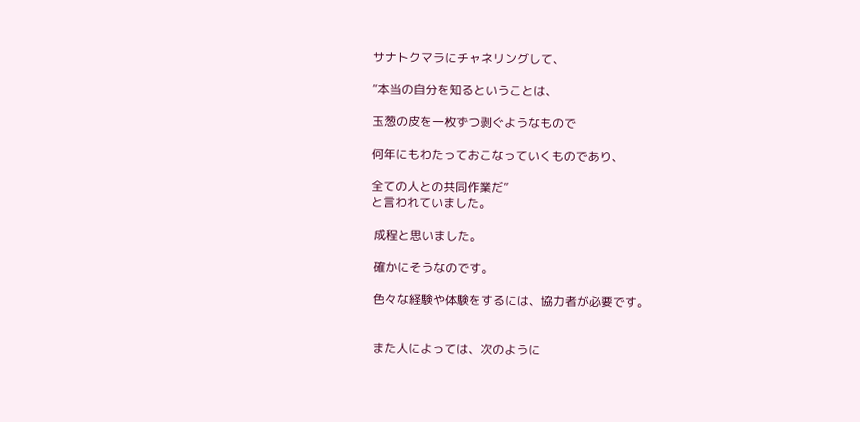サナトクマラにチャネリングして、

“本当の自分を知るということは、

玉葱の皮を一枚ずつ剥ぐようなもので

何年にもわたっておこなっていくものであり、

全ての人との共同作業だ”
と言われていました。

 成程と思いました。

 確かにそうなのです。

 色々な経験や体験をするには、協力者が必要です。


 また人によっては、次のように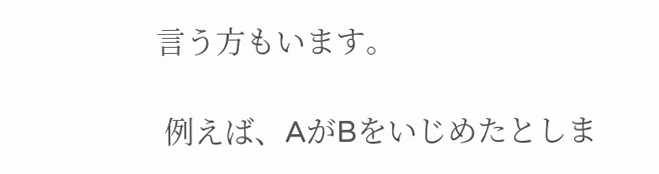言う方もいます。

 例えば、AがBをいじめたとしま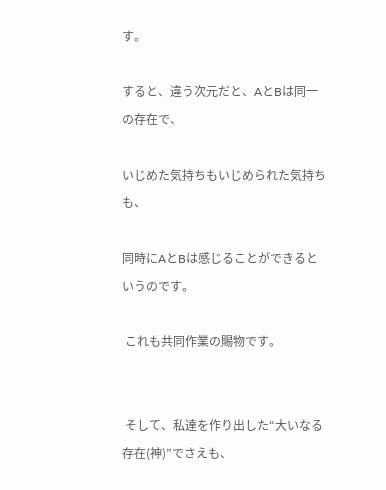す。

すると、違う次元だと、AとBは同一の存在で、

いじめた気持ちもいじめられた気持ちも、

同時にAとBは感じることができるというのです。

 これも共同作業の賜物です。


 そして、私達を作り出した“大いなる存在(神)”でさえも、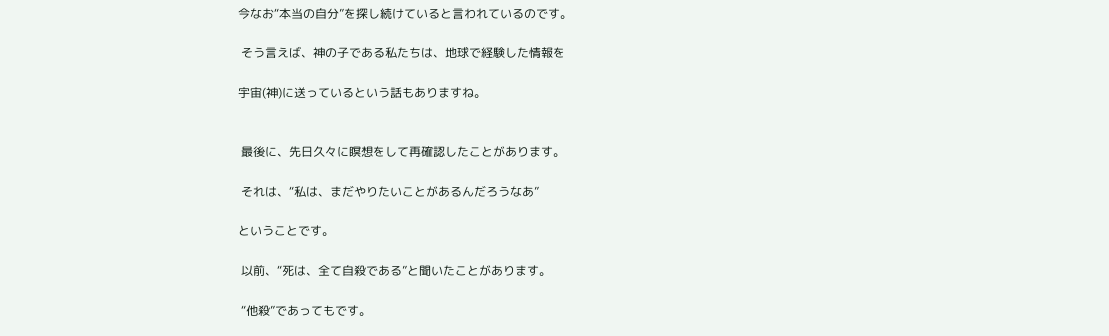今なお“本当の自分”を探し続けていると言われているのです。

 そう言えば、神の子である私たちは、地球で経験した情報を

宇宙(神)に送っているという話もありますね。


 最後に、先日久々に瞑想をして再確認したことがあります。

 それは、“私は、まだやりたいことがあるんだろうなあ”

ということです。

 以前、“死は、全て自殺である”と聞いたことがあります。

 “他殺”であってもです。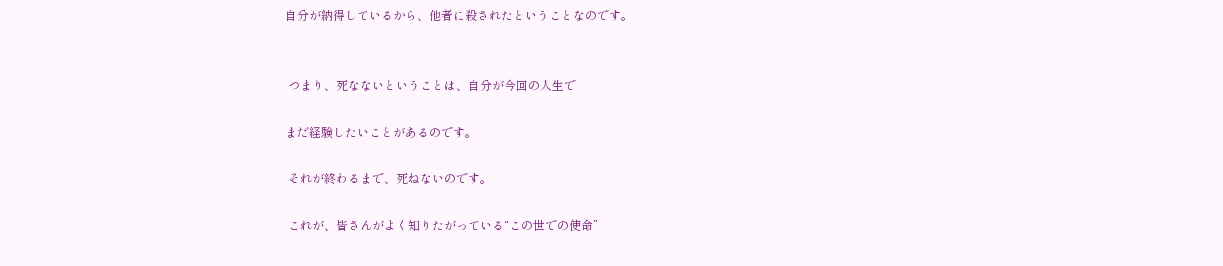自分が納得しているから、他者に殺されたということなのです。


 つまり、死なないということは、自分が今回の人生で

まだ経験したいことがあるのです。

 それが終わるまで、死ねないのです。

 これが、皆さんがよく知りたがっている“この世での使命”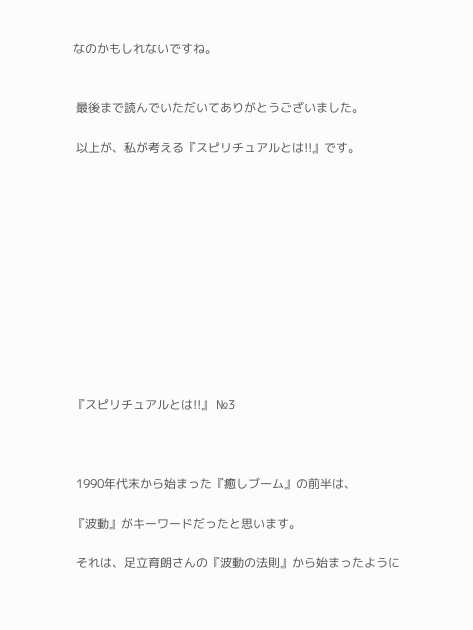なのかもしれないですね。


 最後まで読んでいただいてありがとうございました。

 以上が、私が考える『スピリチュアルとは!!』です。












『スピリチュアルとは!!』 №3



 1990年代末から始まった『癒しブーム』の前半は、

『波動』がキーワードだったと思います。

 それは、足立育朗さんの『波動の法則』から始まったように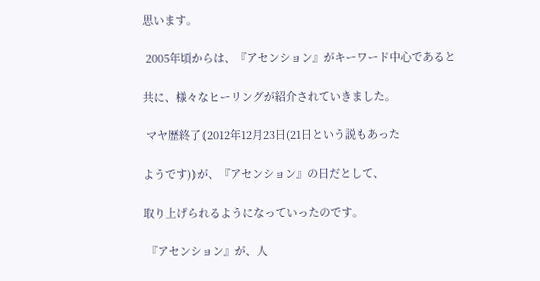思います。

 2005年頃からは、『アセンション』がキーワード中心であると

共に、様々なヒーリングが紹介されていきました。

 マヤ歴終了⦅2012年12月23日(21日という説もあった

ようです)⦆が、『アセンション』の日だとして、

取り上げられるようになっていったのです。

 『アセンション』が、人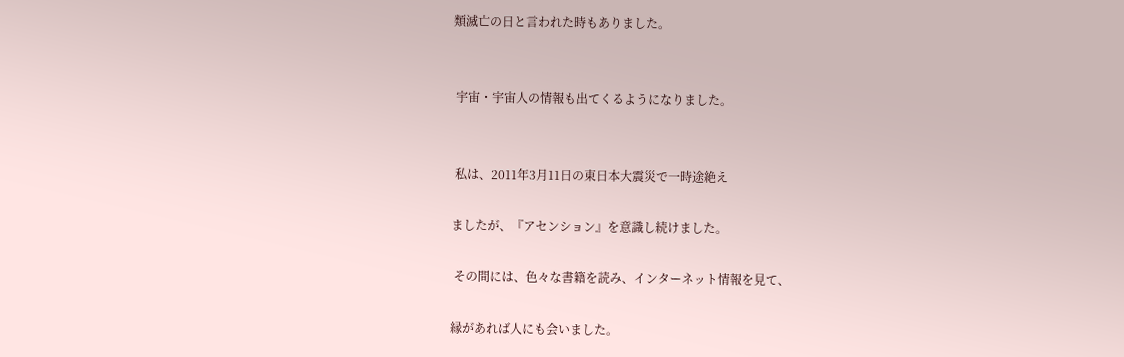類滅亡の日と言われた時もありました。


 宇宙・宇宙人の情報も出てくるようになりました。


 私は、2011年3月11日の東日本大震災で一時途絶え

ましたが、『アセンション』を意識し続けました。

 その間には、色々な書籍を読み、インターネット情報を見て、

縁があれば人にも会いました。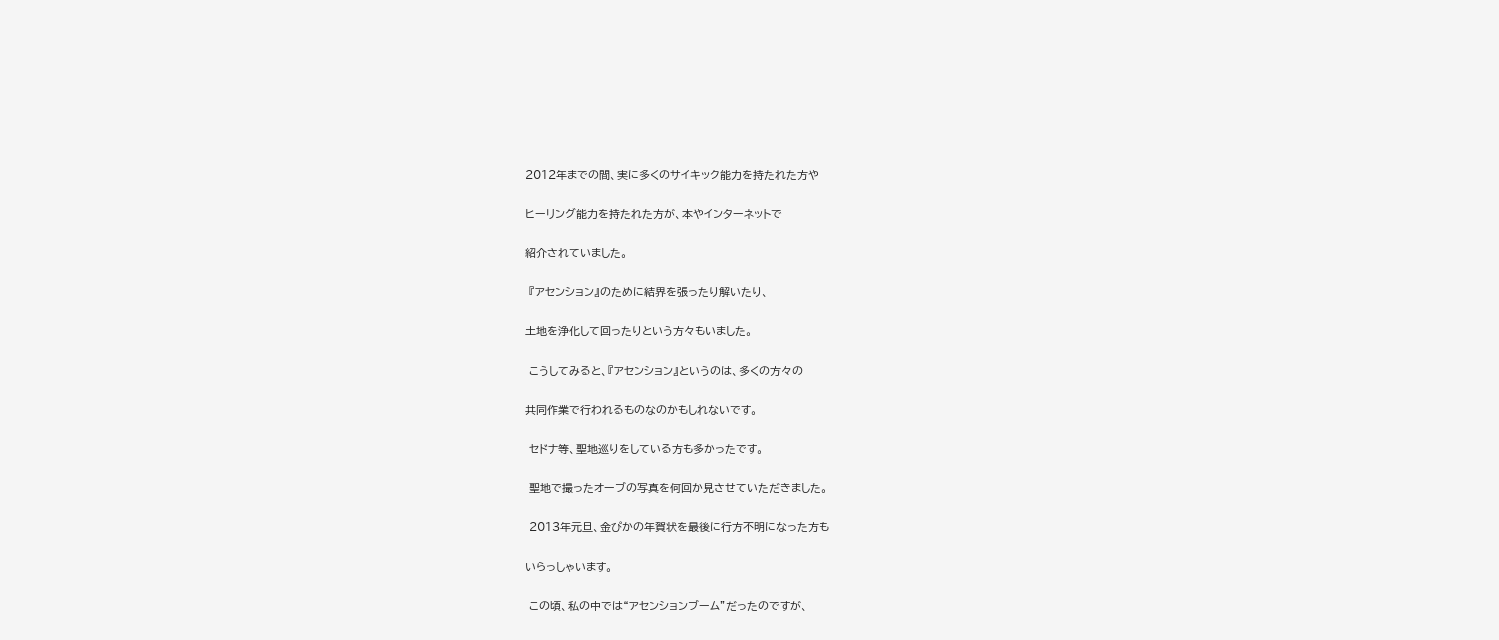2012年までの間、実に多くのサイキック能力を持たれた方や

ヒーリング能力を持たれた方が、本やインターネットで

紹介されていました。

 『アセンション』のために結界を張ったり解いたり、

土地を浄化して回ったりという方々もいました。

 こうしてみると、『アセンション』というのは、多くの方々の

共同作業で行われるものなのかもしれないです。

 セドナ等、聖地巡りをしている方も多かったです。

 聖地で撮ったオーブの写真を何回か見させていただきました。

 2013年元旦、金ぴかの年賀状を最後に行方不明になった方も

いらっしゃいます。

 この頃、私の中では“アセンションブーム”だったのですが、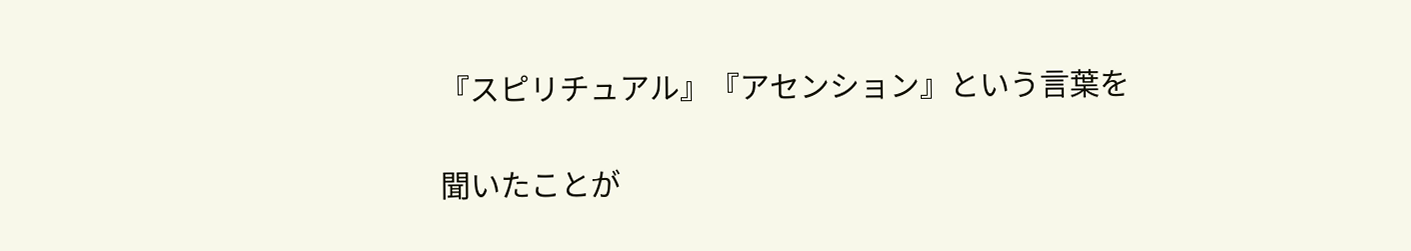『スピリチュアル』『アセンション』という言葉を

聞いたことが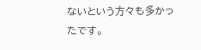ないという方々も多かったです。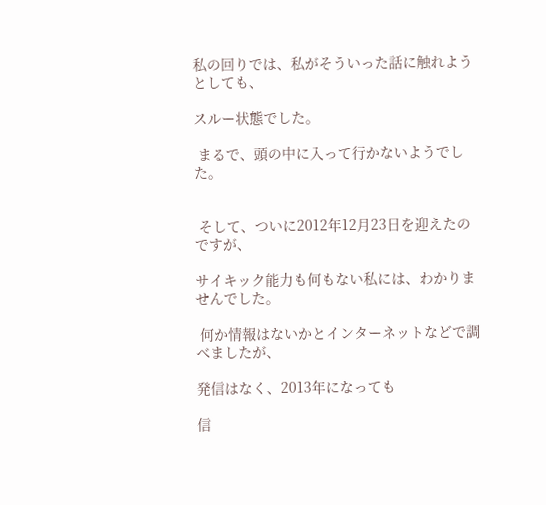私の回りでは、私がそういった話に触れようとしても、

スルー状態でした。

 まるで、頭の中に入って行かないようでした。


 そして、ついに2012年12月23日を迎えたのですが、

サイキック能力も何もない私には、わかりませんでした。

 何か情報はないかとインターネットなどで調べましたが、

発信はなく、2013年になっても

信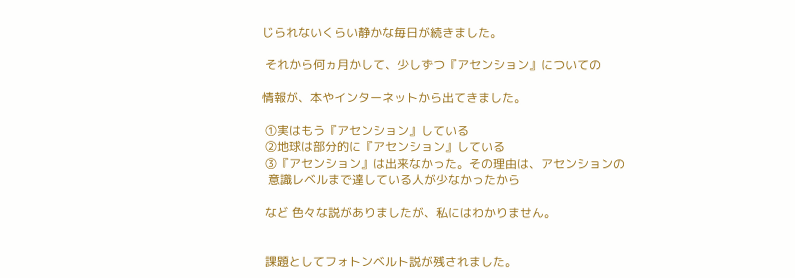じられないくらい静かな毎日が続きました。

 それから何ヵ月かして、少しずつ『アセンション』についての

情報が、本やインターネットから出てきました。

 ①実はもう『アセンション』している
 ②地球は部分的に『アセンション』している
 ③『アセンション』は出来なかった。その理由は、アセンションの
  意識レベルまで達している人が少なかったから

 など 色々な説がありましたが、私にはわかりません。


 課題としてフォトンベルト説が残されました。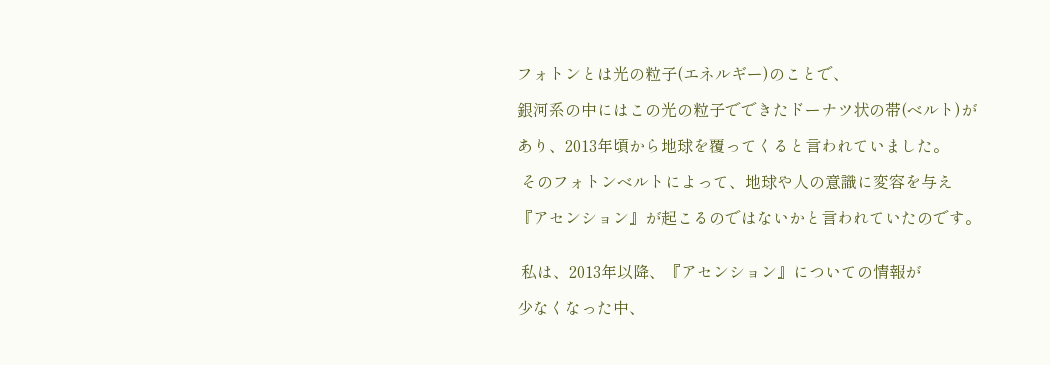フォトンとは光の粒子(エネルギー)のことで、

銀河系の中にはこの光の粒子でできたドーナツ状の帯(ベルト)が

あり、2013年頃から地球を覆ってくると言われていました。

 そのフォトンベルトによって、地球や人の意識に変容を与え

『アセンション』が起こるのではないかと言われていたのです。


 私は、2013年以降、『アセンション』についての情報が

少なくなった中、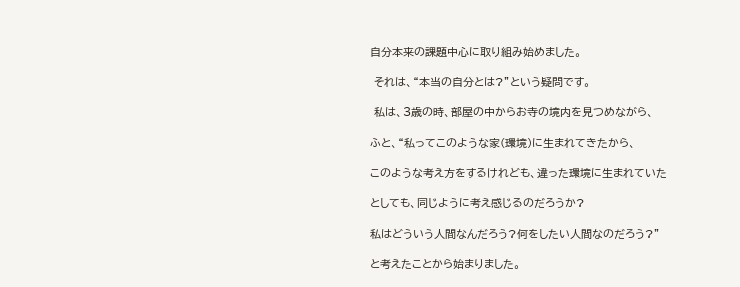自分本来の課題中心に取り組み始めました。

 それは、“本当の自分とは?”という疑問です。

 私は、3歳の時、部屋の中からお寺の境内を見つめながら、

ふと、“私ってこのような家(環境)に生まれてきたから、

このような考え方をするけれども、違った環境に生まれていた

としても、同じように考え感じるのだろうか?

私はどういう人間なんだろう?何をしたい人間なのだろう?”

と考えたことから始まりました。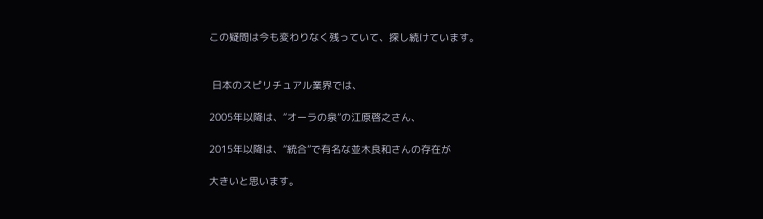この疑問は今も変わりなく残っていて、探し続けています。


 日本のスピリチュアル業界では、

2005年以降は、“オーラの泉”の江原啓之さん、

2015年以降は、“統合”で有名な並木良和さんの存在が

大きいと思います。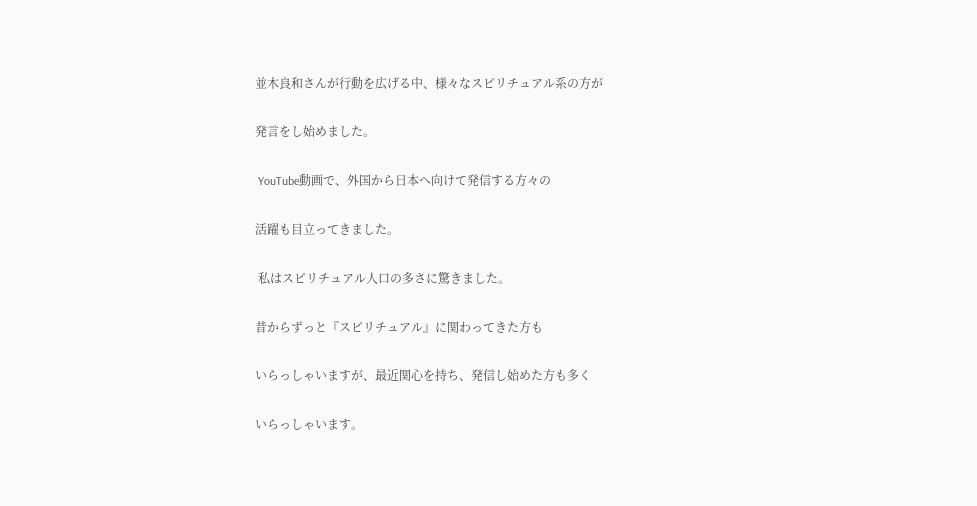並木良和さんが行動を広げる中、様々なスピリチュアル系の方が

発言をし始めました。

 YouTube動画で、外国から日本へ向けて発信する方々の

活躍も目立ってきました。

 私はスピリチュアル人口の多さに驚きました。

昔からずっと『スピリチュアル』に関わってきた方も

いらっしゃいますが、最近関心を持ち、発信し始めた方も多く

いらっしゃいます。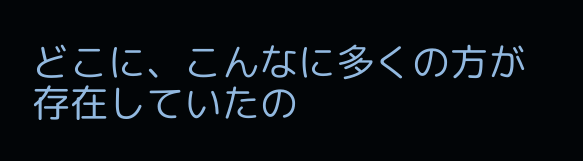どこに、こんなに多くの方が存在していたの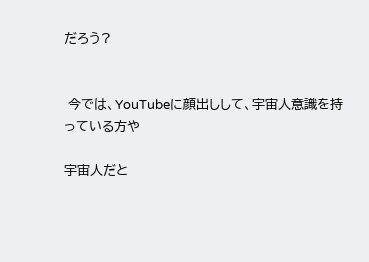だろう?


 今では、YouTubeに顔出しして、宇宙人意識を持っている方や

宇宙人だと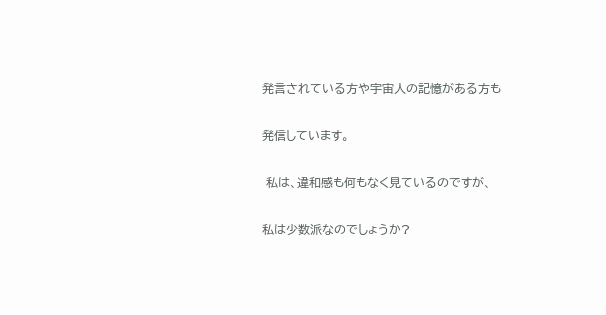発言されている方や宇宙人の記憶がある方も

発信しています。

 私は、違和感も何もなく見ているのですが、

私は少数派なのでしょうか?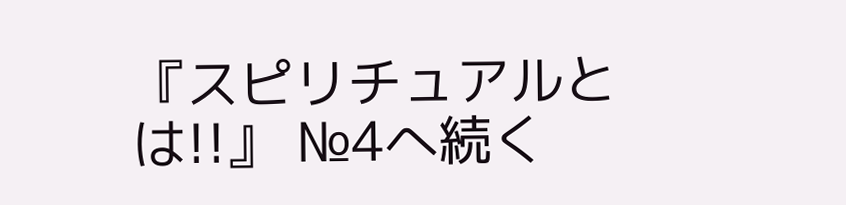『スピリチュアルとは!!』 №4へ続く